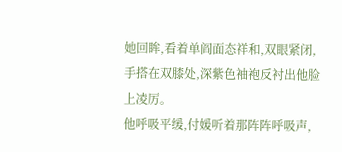她回眸,看着单阎面态祥和,双眼紧闭,手搭在双膝处,深紫色袖袍反衬出他脸上凌厉。
他呼吸平缓,付媛听着那阵阵呼吸声,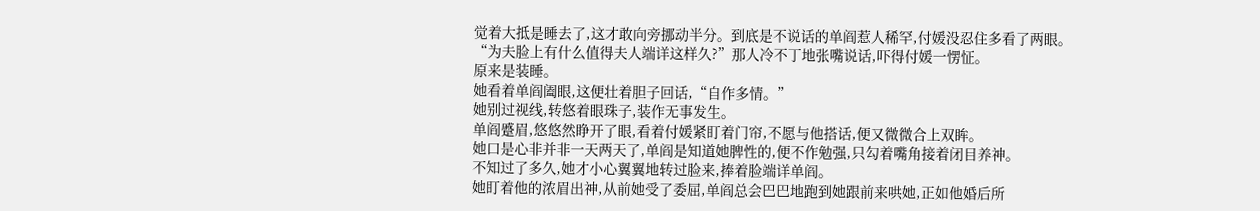觉着大抵是睡去了,这才敢向旁挪动半分。到底是不说话的单阎惹人稀罕,付媛没忍住多看了两眼。
“为夫脸上有什么值得夫人端详这样久?”那人冷不丁地张嘴说话,吓得付媛一愣怔。
原来是装睡。
她看着单阎阖眼,这便壮着胆子回话,“自作多情。”
她别过视线,转悠着眼珠子,装作无事发生。
单阎蹙眉,悠悠然睁开了眼,看着付媛紧盯着门帘,不愿与他搭话,便又微微合上双眸。
她口是心非并非一天两天了,单阎是知道她脾性的,便不作勉强,只勾着嘴角接着闭目养神。
不知过了多久,她才小心翼翼地转过脸来,捧着脸端详单阎。
她盯着他的浓眉出神,从前她受了委屈,单阎总会巴巴地跑到她跟前来哄她,正如他婚后所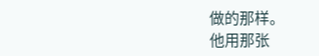做的那样。
他用那张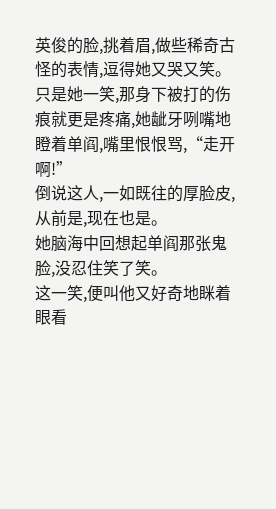英俊的脸,挑着眉,做些稀奇古怪的表情,逗得她又哭又笑。
只是她一笑,那身下被打的伤痕就更是疼痛,她龇牙咧嘴地瞪着单阎,嘴里恨恨骂,“走开啊!”
倒说这人,一如既往的厚脸皮,从前是,现在也是。
她脑海中回想起单阎那张鬼脸,没忍住笑了笑。
这一笑,便叫他又好奇地眯着眼看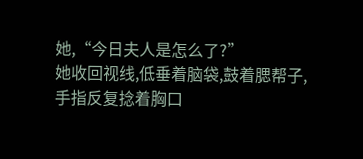她,“今日夫人是怎么了?”
她收回视线,低垂着脑袋,鼓着腮帮子,手指反复捻着胸口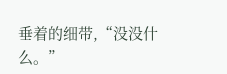垂着的细带,“没没什么。”